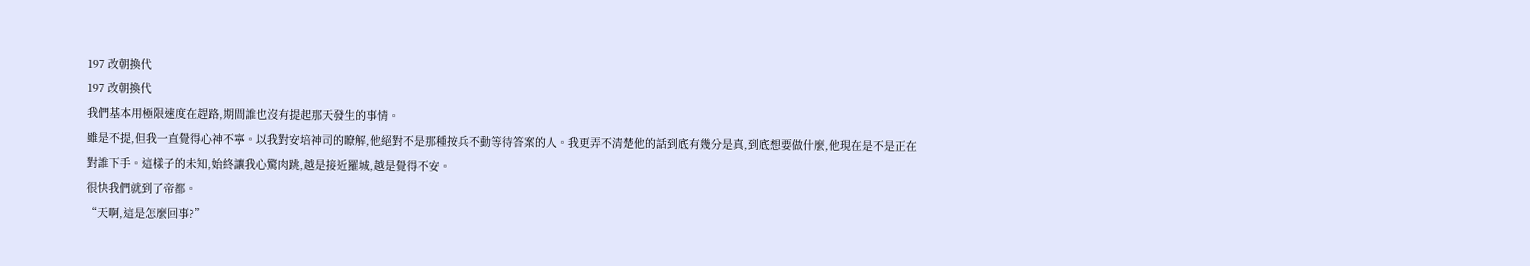197 改朝換代
197 改朝換代
我們基本用極限速度在趕路,期間誰也沒有提起那天發生的事情。
雖是不提,但我一直覺得心神不寧。以我對安培神司的瞭解,他絕對不是那種按兵不動等待答案的人。我更弄不清楚他的話到底有幾分是真,到底想要做什麼,他現在是不是正在對誰下手。這樣子的未知,始終讓我心驚肉跳,越是接近羅城,越是覺得不安。
很快我們就到了帝都。
“天啊,這是怎麼回事?”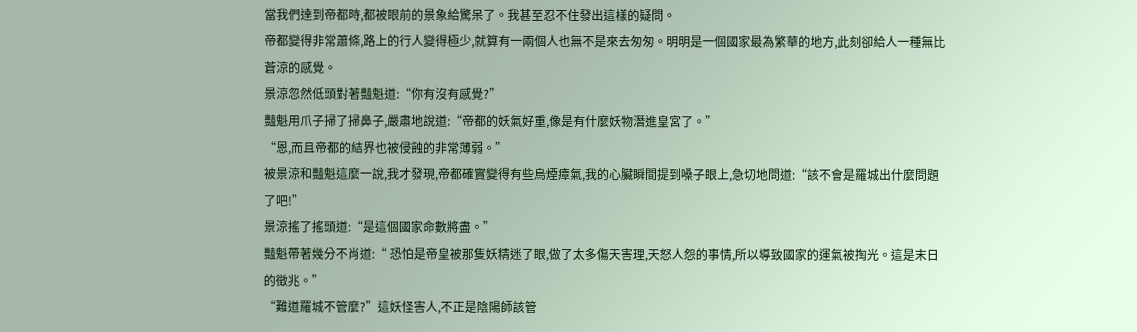當我們達到帝都時,都被眼前的景象給驚呆了。我甚至忍不住發出這樣的疑問。
帝都變得非常蕭條,路上的行人變得極少,就算有一兩個人也無不是來去匆匆。明明是一個國家最為繁華的地方,此刻卻給人一種無比蒼涼的感覺。
景涼忽然低頭對著豔魁道:“你有沒有感覺?”
豔魁用爪子掃了掃鼻子,嚴肅地說道:“帝都的妖氣好重,像是有什麼妖物潛進皇宮了。”
“恩,而且帝都的結界也被侵蝕的非常薄弱。”
被景涼和豔魁這麼一說,我才發現,帝都確實變得有些烏煙瘴氣,我的心臟瞬間提到嗓子眼上,急切地問道:“該不會是羅城出什麼問題了吧!”
景涼搖了搖頭道:“是這個國家命數將盡。”
豔魁帶著幾分不肖道:“ 恐怕是帝皇被那隻妖精迷了眼,做了太多傷天害理,天怒人怨的事情,所以導致國家的運氣被掏光。這是末日的徵兆。”
“難道羅城不管麼?”這妖怪害人,不正是陰陽師該管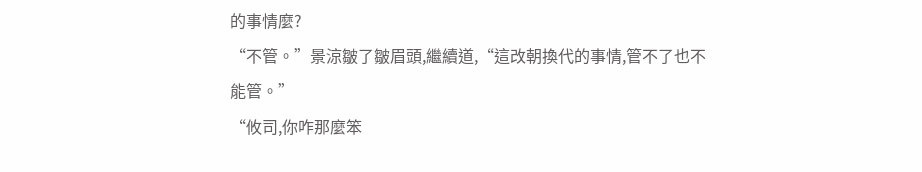的事情麼?
“不管。”景涼皺了皺眉頭,繼續道,“這改朝換代的事情,管不了也不能管。”
“攸司,你咋那麼笨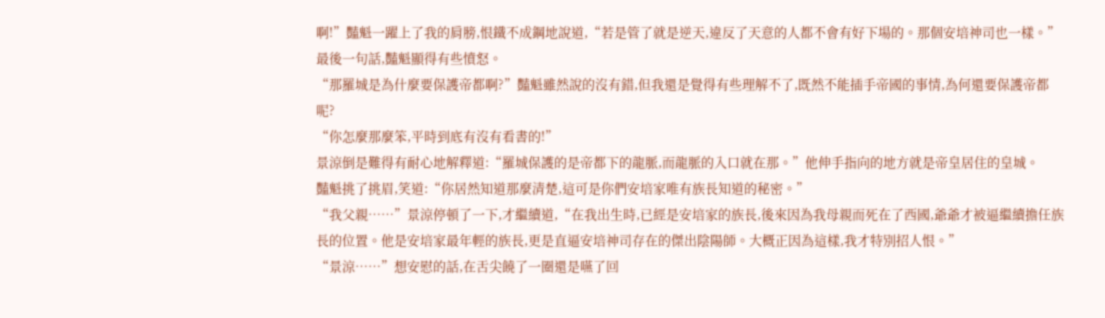啊!”豔魁一躍上了我的肩膀,恨鐵不成鋼地說道,“若是管了就是逆天,違反了天意的人都不會有好下場的。那個安培神司也一樣。”最後一句話,豔魁顯得有些憤怒。
“那羅城是為什麼要保護帝都啊?”豔魁雖然說的沒有錯,但我還是覺得有些理解不了,既然不能插手帝國的事情,為何還要保護帝都呢?
“你怎麼那麼笨,平時到底有沒有看書的!”
景涼倒是難得有耐心地解釋道:“羅城保護的是帝都下的龍脈,而龍脈的入口就在那。”他伸手指向的地方就是帝皇居住的皇城。
豔魁挑了挑眉,笑道:“你居然知道那麼清楚,這可是你們安培家唯有族長知道的秘密。”
“我父親……”景涼停頓了一下,才繼續道,“在我出生時,已經是安培家的族長,後來因為我母親而死在了西國,爺爺才被逼繼續擔任族長的位置。他是安培家最年輕的族長,更是直逼安培神司存在的傑出陰陽師。大概正因為這樣,我才特別招人恨。”
“景涼……”想安慰的話,在舌尖饒了一圈還是嚥了回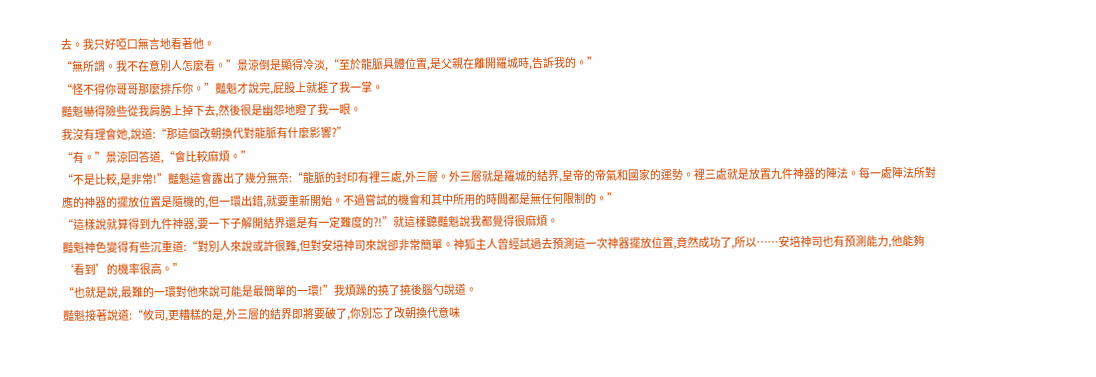去。我只好啞口無言地看著他。
“無所謂。我不在意別人怎麼看。”景涼倒是顯得冷淡,“至於龍脈具體位置,是父親在離開羅城時,告訴我的。”
“怪不得你哥哥那麼排斥你。”豔魁才說完,屁股上就捱了我一掌。
豔魁嚇得險些從我肩膀上掉下去,然後很是幽怨地瞪了我一眼。
我沒有理會她,說道:“那這個改朝換代對龍脈有什麼影響?”
“有。”景涼回答道,“會比較麻煩。”
“不是比較,是非常!”豔魁這會露出了幾分無奈:“龍脈的封印有裡三處,外三層。外三層就是羅城的結界,皇帝的帝氣和國家的運勢。裡三處就是放置九件神器的陣法。每一處陣法所對應的神器的擺放位置是隨機的,但一環出錯,就要重新開始。不過嘗試的機會和其中所用的時間都是無任何限制的。”
“這樣說就算得到九件神器,要一下子解開結界還是有一定難度的?!”就這樣聽豔魁說我都覺得很麻煩。
豔魁神色變得有些沉重道:“對別人來說或許很難,但對安培神司來說卻非常簡單。神狐主人曾經試過去預測這一次神器擺放位置,竟然成功了,所以……安培神司也有預測能力,他能夠‘看到’的機率很高。”
“也就是說,最難的一環對他來說可能是最簡單的一環!”我煩躁的撓了撓後腦勺說道。
豔魁接著說道:“攸司,更糟糕的是,外三層的結界即將要破了,你別忘了改朝換代意味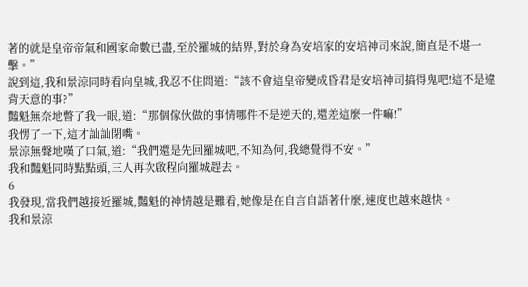著的就是皇帝帝氣和國家命數已盡,至於羅城的結界,對於身為安培家的安培神司來說,簡直是不堪一擊。”
說到這,我和景涼同時看向皇城,我忍不住問道:“該不會這皇帝變成昏君是安培神司搞得鬼吧!這不是違背天意的事?”
豔魁無奈地瞥了我一眼,道:“那個傢伙做的事情哪件不是逆天的,還差這麼一件嘛!”
我愣了一下,這才訕訕閉嘴。
景涼無聲地嘆了口氣,道:“我們還是先回羅城吧,不知為何,我總覺得不安。”
我和豔魁同時點點頭,三人再次啟程向羅城趕去。
6
我發現,當我們越接近羅城,豔魁的神情越是難看,她像是在自言自語著什麼,速度也越來越快。
我和景涼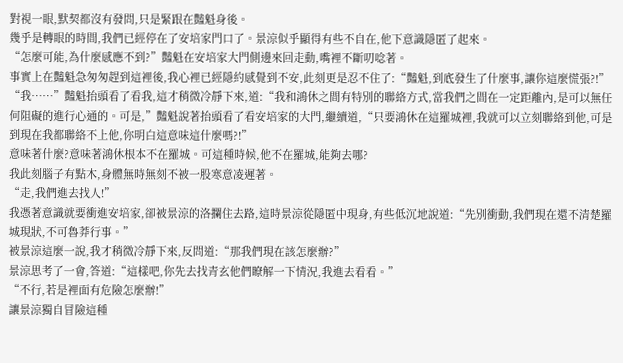對視一眼,默契都沒有發問,只是緊跟在豔魁身後。
幾乎是轉眼的時間,我們已經停在了安培家門口了。景涼似乎顯得有些不自在,他下意識隱匿了起來。
“怎麼可能,為什麼感應不到?”豔魁在安培家大門側邊來回走動,嘴裡不斷叨唸著。
事實上在豔魁急匆匆趕到這裡後,我心裡已經隱約感覺到不安,此刻更是忍不住了:“豔魁,到底發生了什麼事,讓你這麼慌張?!”
“我……”豔魁抬頭看了看我,這才稍微冷靜下來,道:“我和鴻休之間有特別的聯絡方式,當我們之間在一定距離內,是可以無任何阻礙的進行心通的。可是,”豔魁說著抬頭看了看安培家的大門,繼續道,“只要鴻休在這羅城裡,我就可以立刻聯絡到他,可是到現在我都聯絡不上他,你明白這意味這什麼嗎?!”
意味著什麼?意味著鴻休根本不在羅城。可這種時候,他不在羅城,能夠去哪?
我此刻腦子有點木,身體無時無刻不被一股寒意凌遲著。
“走,我們進去找人!”
我憑著意識就要衝進安培家,卻被景涼的洛攔住去路,這時景涼從隱匿中現身,有些低沉地說道:“先別衝動,我們現在還不清楚羅城現狀,不可魯莽行事。”
被景涼這麼一說,我才稍微冷靜下來,反問道:“那我們現在該怎麼辦?”
景涼思考了一會,答道:“這樣吧,你先去找青玄他們瞭解一下情況,我進去看看。”
“不行,若是裡面有危險怎麼辦!”
讓景涼獨自冒險這種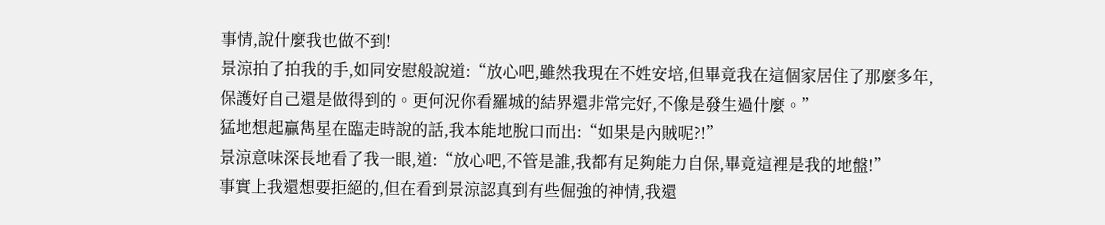事情,說什麼我也做不到!
景涼拍了拍我的手,如同安慰般說道:“放心吧,雖然我現在不姓安培,但畢竟我在這個家居住了那麼多年,保護好自己還是做得到的。更何況你看羅城的結界還非常完好,不像是發生過什麼。”
猛地想起贏雋星在臨走時說的話,我本能地脫口而出:“如果是內賊呢?!”
景涼意味深長地看了我一眼,道:“放心吧,不管是誰,我都有足夠能力自保,畢竟這裡是我的地盤!”
事實上我還想要拒絕的,但在看到景涼認真到有些倔強的神情,我還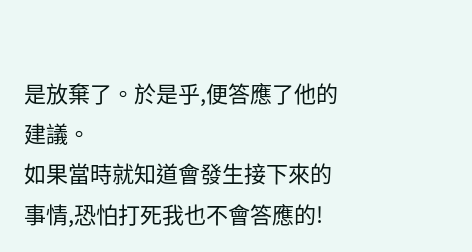是放棄了。於是乎,便答應了他的建議。
如果當時就知道會發生接下來的事情,恐怕打死我也不會答應的!